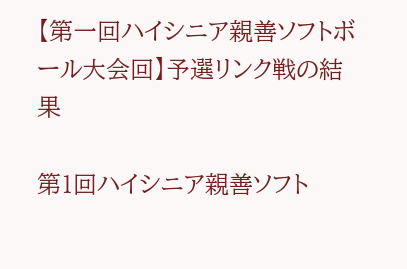【第一回ハイシニア親善ソフトボール大会回】予選リンク戦の結果

第1回ハイシニア親善ソフト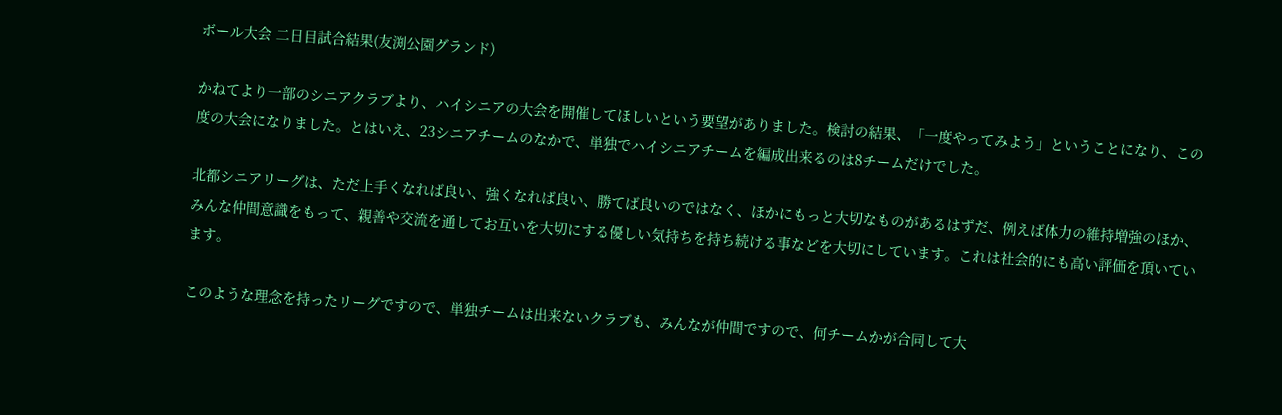ボール大会 二日目試合結果(友渕公園グランド)

かねてより一部のシニアクラブより、ハイシニアの大会を開催してほしいという要望がありました。検討の結果、「一度やってみよう」ということになり、この度の大会になりました。とはいえ、23シニアチームのなかで、単独でハイシニアチームを編成出来るのは8チームだけでした。

北都シニアリーグは、ただ上手くなれば良い、強くなれば良い、勝てば良いのではなく、ほかにもっと大切なものがあるはずだ、例えば体力の維持増強のほか、みんな仲間意識をもって、親善や交流を通してお互いを大切にする優しい気持ちを持ち続ける事などを大切にしています。これは社会的にも高い評価を頂いています。

このような理念を持ったリーグですので、単独チームは出来ないクラブも、みんなが仲間ですので、何チームかが合同して大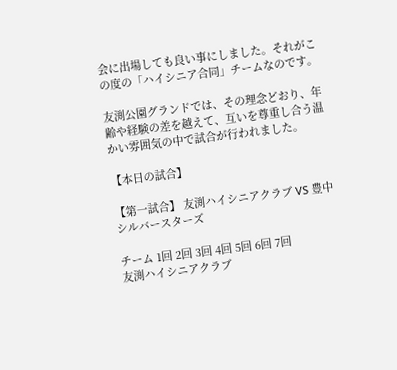会に出場しても良い事にしました。それがこの度の「ハイシニア合同」チームなのです。

友渕公園グランドでは、その理念どおり、年齢や経験の差を越えて、互いを尊重し合う温かい雰囲気の中で試合が行われました。

【本日の試合】

【第一試合】 友渕ハイシニアクラブ VS 豊中シルバースターズ

チーム 1回 2回 3回 4回 5回 6回 7回
友渕ハイシニアクラブ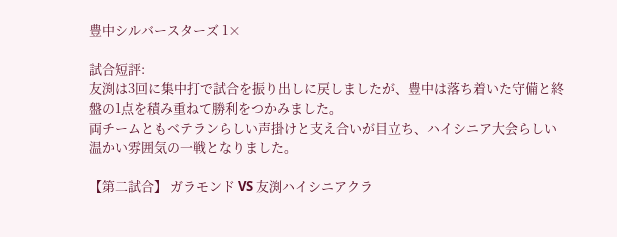豊中シルバースターズ 1×

試合短評:
友渕は3回に集中打で試合を振り出しに戻しましたが、豊中は落ち着いた守備と終盤の1点を積み重ねて勝利をつかみました。
両チームともベテランらしい声掛けと支え合いが目立ち、ハイシニア大会らしい温かい雰囲気の一戦となりました。

【第二試合】 ガラモンド VS 友渕ハイシニアクラ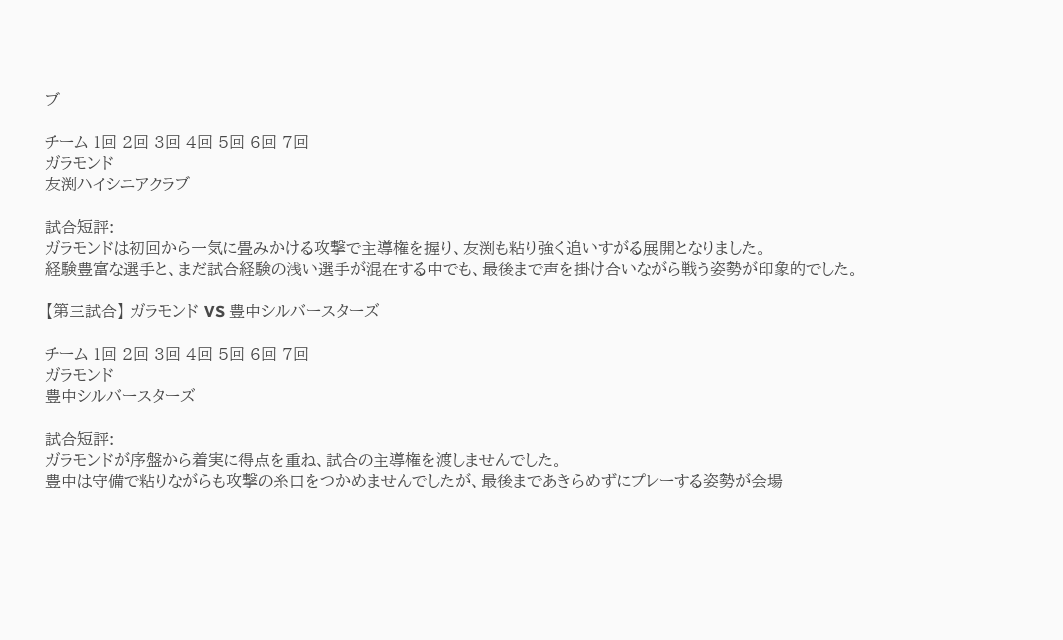ブ

チーム 1回 2回 3回 4回 5回 6回 7回
ガラモンド
友渕ハイシニアクラブ

試合短評:
ガラモンドは初回から一気に畳みかける攻撃で主導権を握り、友渕も粘り強く追いすがる展開となりました。
経験豊富な選手と、まだ試合経験の浅い選手が混在する中でも、最後まで声を掛け合いながら戦う姿勢が印象的でした。

【第三試合】 ガラモンド VS 豊中シルバースターズ

チーム 1回 2回 3回 4回 5回 6回 7回
ガラモンド
豊中シルバースターズ

試合短評:
ガラモンドが序盤から着実に得点を重ね、試合の主導権を渡しませんでした。
豊中は守備で粘りながらも攻撃の糸口をつかめませんでしたが、最後まであきらめずにプレーする姿勢が会場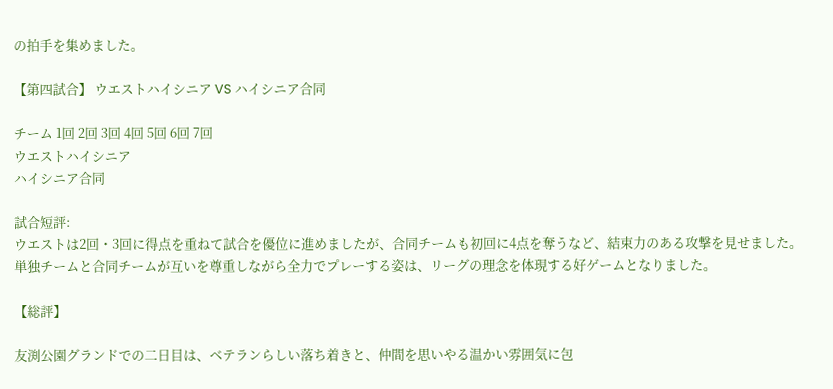の拍手を集めました。

【第四試合】 ウエストハイシニア VS ハイシニア合同

チーム 1回 2回 3回 4回 5回 6回 7回
ウエストハイシニア
ハイシニア合同

試合短評:
ウエストは2回・3回に得点を重ねて試合を優位に進めましたが、合同チームも初回に4点を奪うなど、結束力のある攻撃を見せました。
単独チームと合同チームが互いを尊重しながら全力でプレーする姿は、リーグの理念を体現する好ゲームとなりました。

【総評】

友渕公園グランドでの二日目は、ベテランらしい落ち着きと、仲間を思いやる温かい雰囲気に包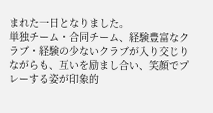まれた一日となりました。
単独チーム・合同チーム、経験豊富なクラブ・経験の少ないクラブが入り交じりながらも、互いを励まし合い、笑顔でプレーする姿が印象的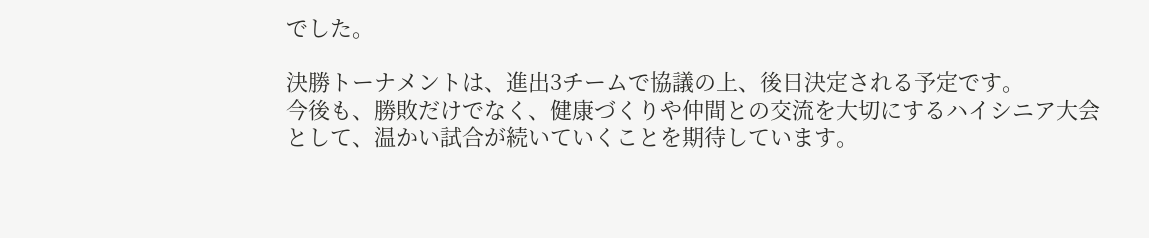でした。

決勝トーナメントは、進出3チームで協議の上、後日決定される予定です。
今後も、勝敗だけでなく、健康づくりや仲間との交流を大切にするハイシニア大会として、温かい試合が続いていくことを期待しています。